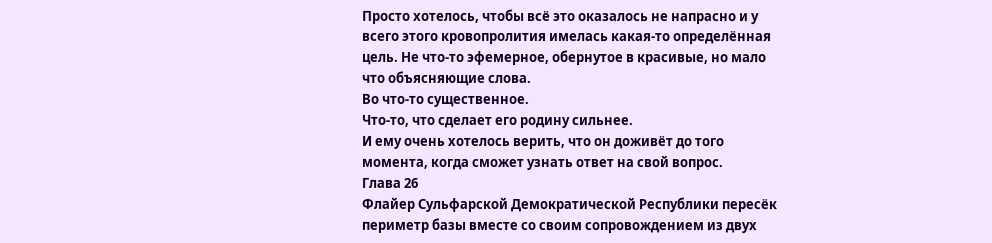Просто хотелось, чтобы всё это оказалось не напрасно и у всего этого кровопролития имелась какая-то определённая цель. Не что-то эфемерное, обернутое в красивые, но мало что объясняющие слова.
Во что-то существенное.
Что-то, что сделает его родину сильнее.
И ему очень хотелось верить, что он доживёт до того момента, когда сможет узнать ответ на свой вопрос.
Глава 26
Флайер Сульфарской Демократической Республики пересёк периметр базы вместе со своим сопровождением из двух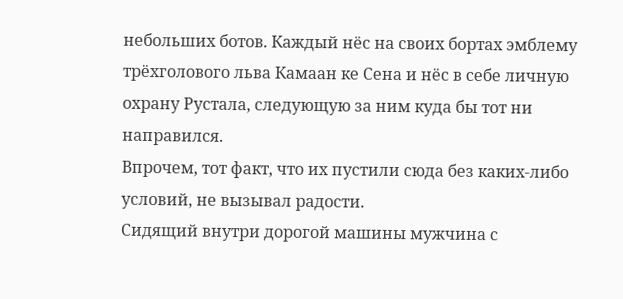небольших ботов. Каждый нёс на своих бортах эмблему трёхголового льва Камаан ке Сена и нёс в себе личную охрану Рустала, следующую за ним куда бы тот ни направился.
Впрочем, тот факт, что их пустили сюда без каких-либо условий, не вызывал радости.
Сидящий внутри дорогой машины мужчина с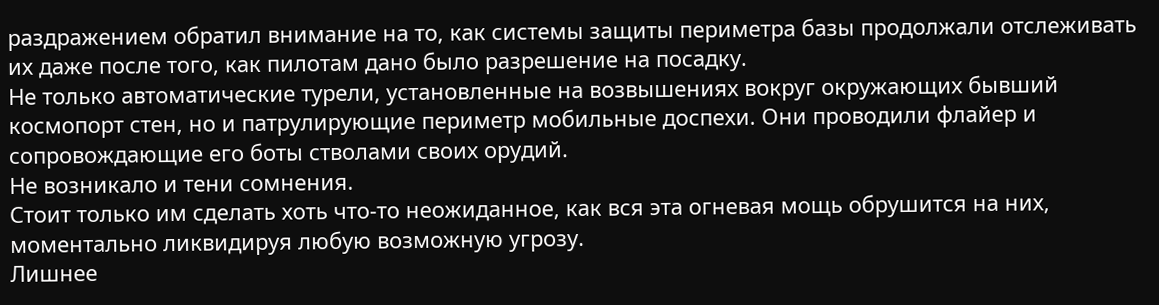раздражением обратил внимание на то, как системы защиты периметра базы продолжали отслеживать их даже после того, как пилотам дано было разрешение на посадку.
Не только автоматические турели, установленные на возвышениях вокруг окружающих бывший космопорт стен, но и патрулирующие периметр мобильные доспехи. Они проводили флайер и сопровождающие его боты стволами своих орудий.
Не возникало и тени сомнения.
Стоит только им сделать хоть что-то неожиданное, как вся эта огневая мощь обрушится на них, моментально ликвидируя любую возможную угрозу.
Лишнее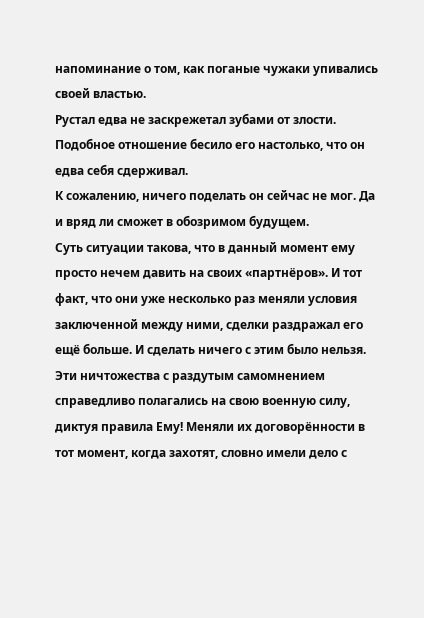напоминание о том, как поганые чужаки упивались своей властью.
Рустал едва не заскрежетал зубами от злости.
Подобное отношение бесило его настолько, что он едва себя сдерживал.
К сожалению, ничего поделать он сейчас не мог. Да и вряд ли сможет в обозримом будущем.
Суть ситуации такова, что в данный момент ему просто нечем давить на своих «партнёров». И тот факт, что они уже несколько раз меняли условия заключенной между ними, сделки раздражал его ещё больше. И сделать ничего с этим было нельзя.
Эти ничтожества с раздутым самомнением справедливо полагались на свою военную силу, диктуя правила Ему! Меняли их договорённости в тот момент, когда захотят, словно имели дело с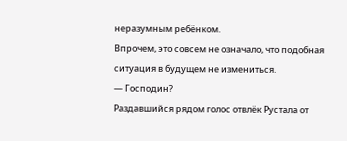неразумным ребёнком.
Впрочем, это совсем не означало, что подобная ситуация в будущем не измениться.
— Господин?
Раздавшийся рядом голос отвлёк Рустала от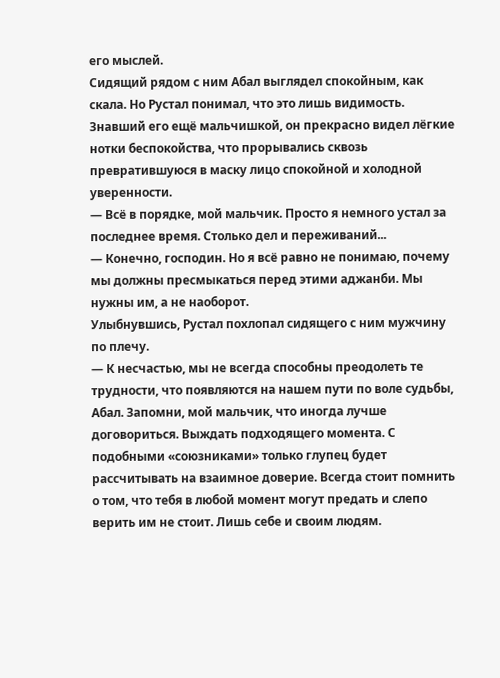его мыслей.
Сидящий рядом с ним Абал выглядел спокойным, как скала. Но Рустал понимал, что это лишь видимость. Знавший его ещё мальчишкой, он прекрасно видел лёгкие нотки беспокойства, что прорывались сквозь превратившуюся в маску лицо спокойной и холодной уверенности.
— Всё в порядке, мой мальчик. Просто я немного устал за последнее время. Столько дел и переживаний...
— Конечно, господин. Но я всё равно не понимаю, почему мы должны пресмыкаться перед этими аджанби. Мы нужны им, а не наоборот.
Улыбнувшись, Рустал похлопал сидящего с ним мужчину по плечу.
— К несчастью, мы не всегда способны преодолеть те трудности, что появляются на нашем пути по воле судьбы, Абал. Запомни, мой мальчик, что иногда лучше договориться. Выждать подходящего момента. С подобными «союзниками» только глупец будет рассчитывать на взаимное доверие. Всегда стоит помнить о том, что тебя в любой момент могут предать и слепо верить им не стоит. Лишь себе и своим людям.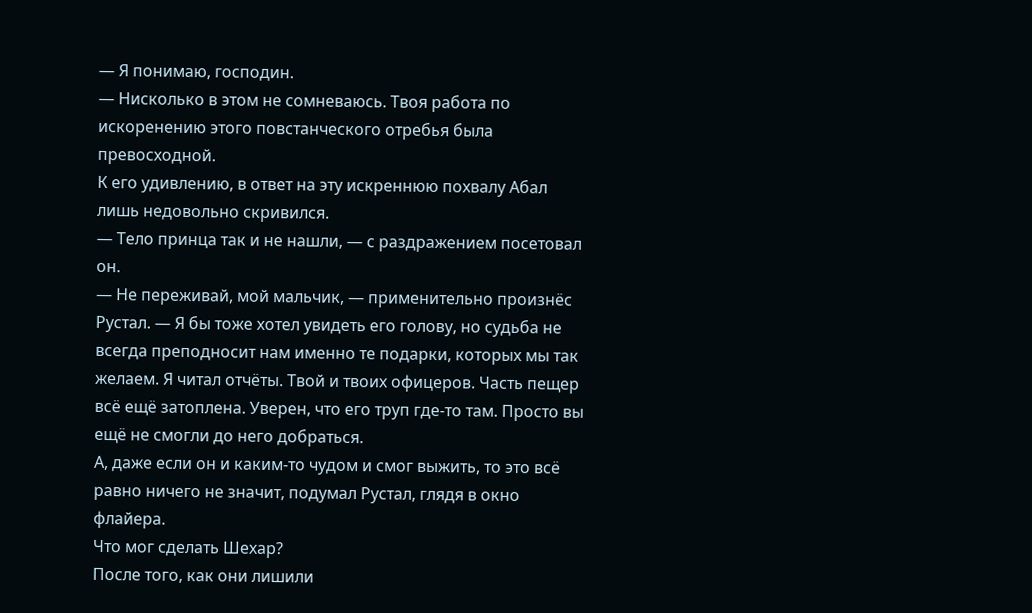— Я понимаю, господин.
— Нисколько в этом не сомневаюсь. Твоя работа по искоренению этого повстанческого отребья была превосходной.
К его удивлению, в ответ на эту искреннюю похвалу Абал лишь недовольно скривился.
— Тело принца так и не нашли, — с раздражением посетовал он.
— Не переживай, мой мальчик, — применительно произнёс Рустал. — Я бы тоже хотел увидеть его голову, но судьба не всегда преподносит нам именно те подарки, которых мы так желаем. Я читал отчёты. Твой и твоих офицеров. Часть пещер всё ещё затоплена. Уверен, что его труп где-то там. Просто вы ещё не смогли до него добраться.
А, даже если он и каким-то чудом и смог выжить, то это всё равно ничего не значит, подумал Рустал, глядя в окно флайера.
Что мог сделать Шехар?
После того, как они лишили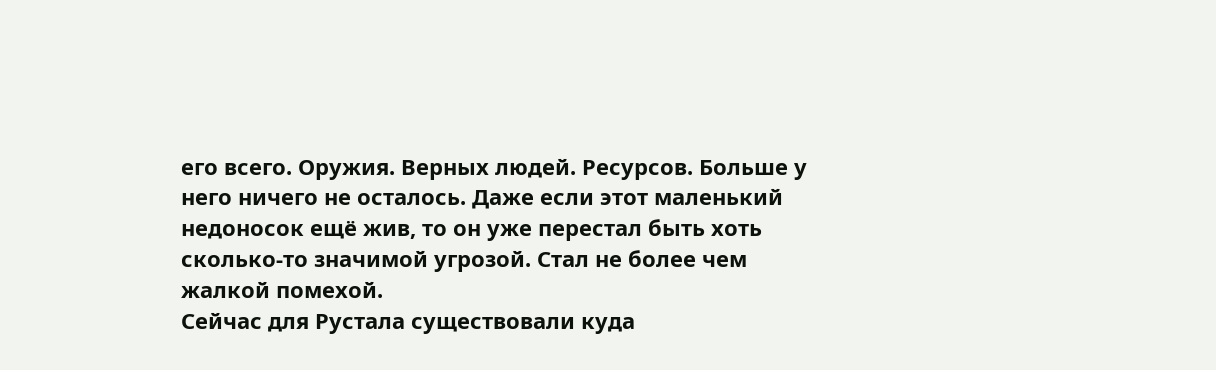его всего. Оружия. Верных людей. Ресурсов. Больше у него ничего не осталось. Даже если этот маленький недоносок ещё жив, то он уже перестал быть хоть сколько-то значимой угрозой. Стал не более чем жалкой помехой.
Сейчас для Рустала существовали куда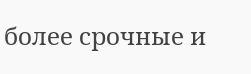более срочные и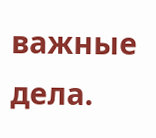важные дела.